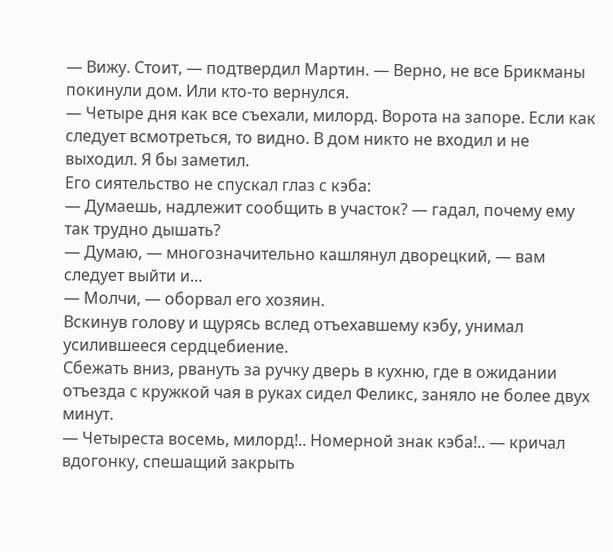— Вижу. Стоит, — подтвердил Мартин. — Верно, не все Брикманы покинули дом. Или кто-то вернулся.
— Четыре дня как все съехали, милорд. Ворота на запоре. Если как следует всмотреться, то видно. В дом никто не входил и не выходил. Я бы заметил.
Его сиятельство не спускал глаз с кэба:
— Думаешь, надлежит сообщить в участок? — гадал, почему ему так трудно дышать?
— Думаю, — многозначительно кашлянул дворецкий, — вам следует выйти и…
— Молчи, — оборвал его хозяин.
Вскинув голову и щурясь вслед отъехавшему кэбу, унимал усилившееся сердцебиение.
Сбежать вниз, рвануть за ручку дверь в кухню, где в ожидании отъезда с кружкой чая в руках сидел Феликс, заняло не более двух минут.
— Четыреста восемь, милорд!.. Номерной знак кэба!.. — кричал вдогонку, спешащий закрыть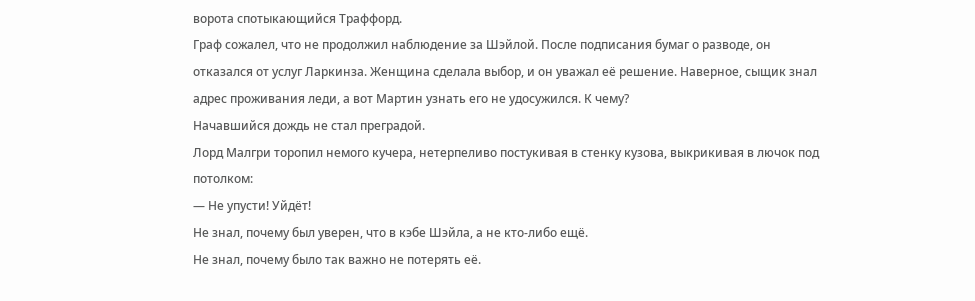ворота спотыкающийся Траффорд.
Граф сожалел, что не продолжил наблюдение за Шэйлой. После подписания бумаг о разводе, он отказался от услуг Ларкинза. Женщина сделала выбор, и он уважал её решение. Наверное, сыщик знал адрес проживания леди, а вот Мартин узнать его не удосужился. К чему?
Начавшийся дождь не стал преградой.
Лорд Малгри торопил немого кучера, нетерпеливо постукивая в стенку кузова, выкрикивая в лючок под потолком:
— Не упусти! Уйдёт!
Не знал, почему был уверен, что в кэбе Шэйла, а не кто-либо ещё.
Не знал, почему было так важно не потерять её.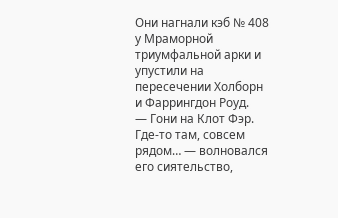Они нагнали кэб № 408 у Мраморной триумфальной арки и упустили на пересечении Холборн и Фаррингдон Роуд.
— Гони на Клот Фэр. Где-то там, совсем рядом… — волновался его сиятельство,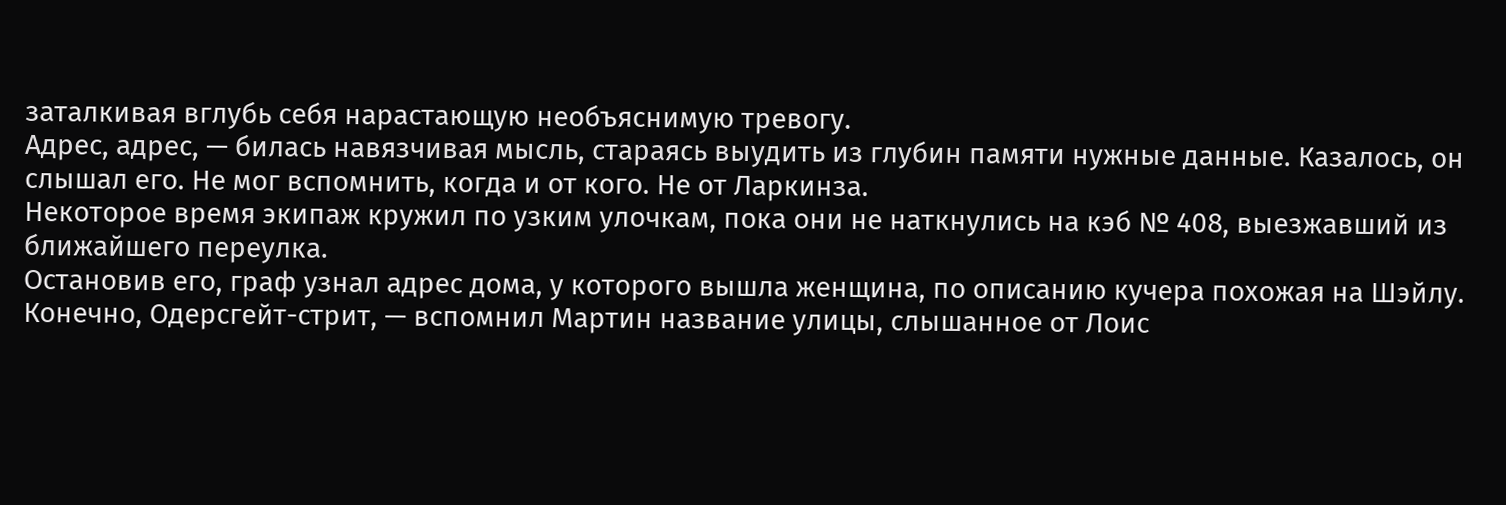заталкивая вглубь себя нарастающую необъяснимую тревогу.
Адрес, адрес, — билась навязчивая мысль, стараясь выудить из глубин памяти нужные данные. Казалось, он слышал его. Не мог вспомнить, когда и от кого. Не от Ларкинза.
Некоторое время экипаж кружил по узким улочкам, пока они не наткнулись на кэб № 408, выезжавший из ближайшего переулка.
Остановив его, граф узнал адрес дома, у которого вышла женщина, по описанию кучера похожая на Шэйлу.
Конечно, Одерсгейт-стрит, — вспомнил Мартин название улицы, слышанное от Лоис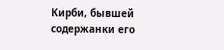Кирби, бывшей содержанки его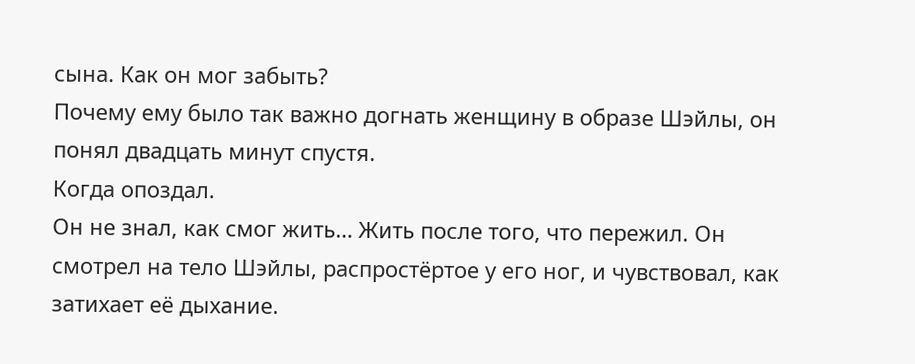сына. Как он мог забыть?
Почему ему было так важно догнать женщину в образе Шэйлы, он понял двадцать минут спустя.
Когда опоздал.
Он не знал, как смог жить… Жить после того, что пережил. Он смотрел на тело Шэйлы, распростёртое у его ног, и чувствовал, как затихает её дыхание.